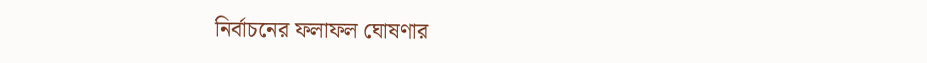নির্বাচনের ফলাফল ঘোষণার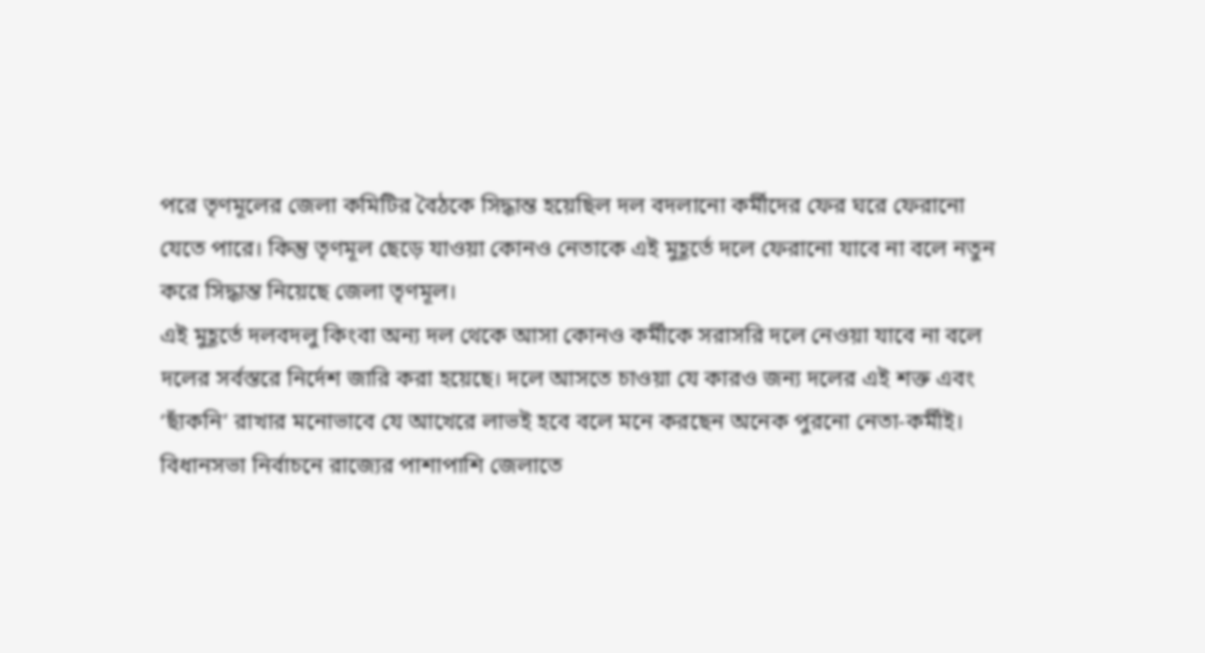পরে তৃণমূলের জেলা কমিটির বৈঠকে সিদ্ধান্ত হয়েছিল দল বদলানো কর্মীদের ফের ঘরে ফেরানো যেতে পারে। কিন্তু তৃণমূল ছেড়ে যাওয়া কোনও নেতাকে এই মুহূর্তে দলে ফেরানো যাবে না বলে নতুন করে সিদ্ধান্ত নিয়েছে জেলা তৃণমূল।
এই মুহূর্তে দলবদলু কিংবা অন্য দল থেকে আসা কোনও কর্মীকে সরাসরি দলে নেওয়া যাবে না বলে দলের সর্বস্তরে নির্দেশ জারি করা হয়েছে। দলে আসতে চাওয়া যে কারও জন্য দলের এই শক্ত এবং ‘ছাঁকনি’ রাখার মনোভাবে যে আখেরে লাভই হবে বলে মনে করছেন অনেক পুরনো নেতা-কর্মীই।
বিধানসভা নির্বাচনে রাজ্যের পাশাপাশি জেলাতে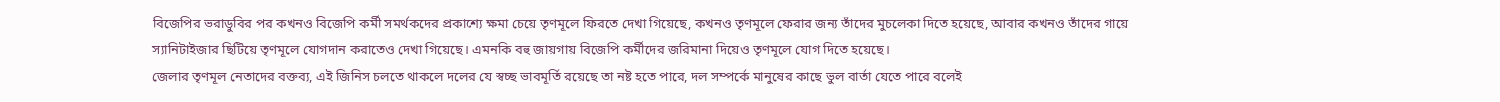বিজেপির ভরাডুবির পর কখনও বিজেপি কর্মী সমর্থকদের প্রকাশ্যে ক্ষমা চেয়ে তৃণমূলে ফিরতে দেখা গিয়েছে, কখনও তৃণমূলে ফেরার জন্য তাঁদের মুচলেকা দিতে হয়েছে, আবার কখনও তাঁদের গায়ে স্যানিটাইজার ছিটিয়ে তৃণমূলে যোগদান করাতেও দেখা গিয়েছে। এমনকি বহু জায়গায় বিজেপি কর্মীদের জরিমানা দিয়েও তৃণমূলে যোগ দিতে হয়েছে।
জেলার তৃণমূল নেতাদের বক্তব্য, এই জিনিস চলতে থাকলে দলের যে স্বচ্ছ ভাবমূর্তি রয়েছে তা নষ্ট হতে পারে, দল সম্পর্কে মানুষের কাছে ভুল বার্তা যেতে পারে বলেই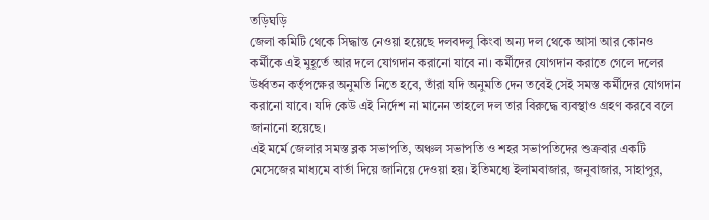তড়িঘড়ি
জেলা কমিটি থেকে সিদ্ধান্ত নেওয়া হয়েছে দলবদলু কিংবা অন্য দল থেকে আসা আর কোনও কর্মীকে এই মুহূর্তে আর দলে যোগদান করানো যাবে না। কর্মীদের যোগদান করাতে গেলে দলের উর্ধ্বতন কর্তৃপক্ষের অনুমতি নিতে হবে, তাঁরা যদি অনুমতি দেন তবেই সেই সমস্ত কর্মীদের যোগদান করানো যাবে। যদি কেউ এই নির্দেশ না মানেন তাহলে দল তার বিরুদ্ধে ব্যবস্থাও গ্রহণ করবে বলে জানানো হয়েছে।
এই মর্মে জেলার সমস্ত ব্লক সভাপতি, অঞ্চল সভাপতি ও শহর সভাপতিদের শুক্রবার একটি মেসেজের মাধ্যমে বার্তা দিয়ে জানিয়ে দেওয়া হয়। ইতিমধ্যে ইলামবাজার, জনুবাজার, সাহাপুর,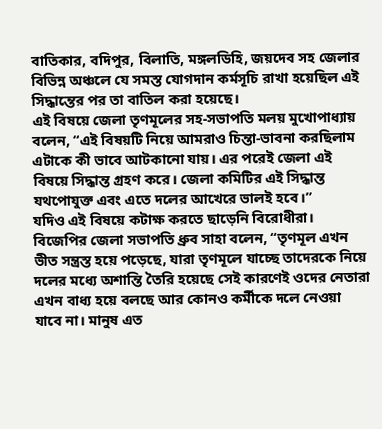বাতিকার, বদিপুর, বিলাতি, মঙ্গলডিহি, জয়দেব সহ জেলার বিভিন্ন অঞ্চলে যে সমস্ত যোগদান কর্মসূচি রাখা হয়েছিল এই সিদ্ধান্তের পর তা বাতিল করা হয়েছে।
এই বিষয়ে জেলা তৃণমূলের সহ-সভাপতি মলয় মুখোপাধ্যায় বলেন, “এই বিষয়টি নিয়ে আমরাও চিন্তা-ভাবনা করছিলাম এটাকে কী ভাবে আটকানো যায়। এর পরেই জেলা এই বিষয়ে সিদ্ধান্ত গ্রহণ করে। জেলা কমিটির এই সিদ্ধান্ত যথপোযুক্ত এবং এতে দলের আখেরে ভালই হবে।”
যদিও এই বিষয়ে কটাক্ষ করতে ছাড়েনি বিরোধীরা। বিজেপির জেলা সভাপতি ধ্রুব সাহা বলেন, “তৃণমূল এখন ভীত সন্ত্রস্ত হয়ে পড়েছে, যারা তৃণমূলে যাচ্ছে তাদেরকে নিয়ে দলের মধ্যে অশান্তি তৈরি হয়েছে সেই কারণেই ওদের নেতারা এখন বাধ্য হয়ে বলছে আর কোনও কর্মীকে দলে নেওয়া যাবে না। মানুষ এত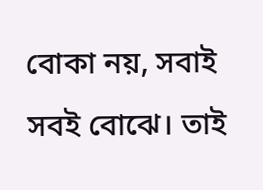বোকা নয়, সবাই সবই বোঝে। তাই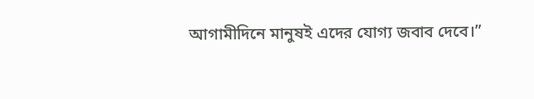আগামীদিনে মানুষই এদের যোগ্য জবাব দেবে।”